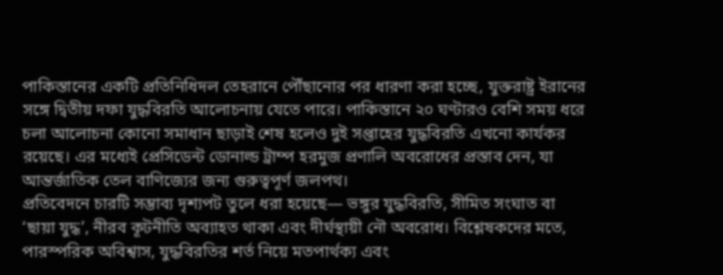পাকিস্তানের একটি প্রতিনিধিদল তেহরানে পৌঁছানোর পর ধারণা করা হচ্ছে, যুক্তরাষ্ট্র ইরানের সঙ্গে দ্বিতীয় দফা যুদ্ধবিরতি আলোচনায় যেতে পারে। পাকিস্তানে ২০ ঘণ্টারও বেশি সময় ধরে চলা আলোচনা কোনো সমাধান ছাড়াই শেষ হলেও দুই সপ্তাহের যুদ্ধবিরতি এখনো কার্যকর রয়েছে। এর মধ্যেই প্রেসিডেন্ট ডোনাল্ড ট্রাম্প হরমুজ প্রণালি অবরোধের প্রস্তাব দেন, যা আন্তর্জাতিক তেল বাণিজ্যের জন্য গুরুত্বপূর্ণ জলপথ।
প্রতিবেদনে চারটি সম্ভাব্য দৃশ্যপট তুলে ধরা হয়েছে— ভঙ্গুর যুদ্ধবিরতি, সীমিত সংঘাত বা ‘ছায়া যুদ্ধ’, নীরব কূটনীতি অব্যাহত থাকা এবং দীর্ঘস্থায়ী নৌ অবরোধ। বিশ্লেষকদের মতে, পারস্পরিক অবিশ্বাস, যুদ্ধবিরতির শর্ত নিয়ে মতপার্থক্য এবং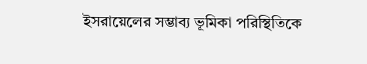ইসরায়েলের সম্ভাব্য ভূমিকা পরিস্থিতিকে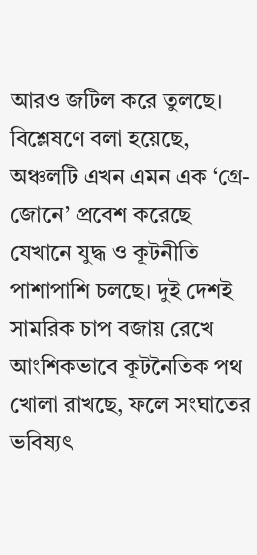আরও জটিল করে তুলছে।
বিশ্লেষণে বলা হয়েছে, অঞ্চলটি এখন এমন এক ‘গ্রে-জোনে’ প্রবেশ করেছে যেখানে যুদ্ধ ও কূটনীতি পাশাপাশি চলছে। দুই দেশই সামরিক চাপ বজায় রেখে আংশিকভাবে কূটনৈতিক পথ খোলা রাখছে, ফলে সংঘাতের ভবিষ্যৎ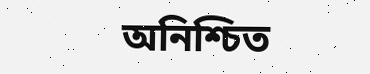অনিশ্চিত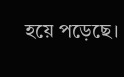হয়ে পড়েছে।